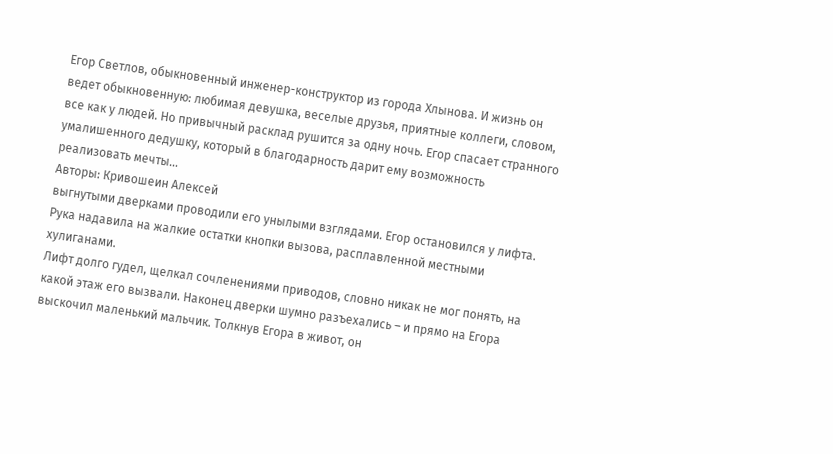Егор Светлов, обыкновенный инженер-конструктор из города Хлынова. И жизнь он ведет обыкновенную: любимая девушка, веселые друзья, приятные коллеги, словом, все как у людей. Но привычный расклад рушится за одну ночь. Егор спасает странного умалишенного дедушку, который в благодарность дарит ему возможность реализовать мечты…
Авторы: Кривошеин Алексей
выгнутыми дверками проводили его унылыми взглядами. Егор остановился у лифта. Рука надавила на жалкие остатки кнопки вызова, расплавленной местными хулиганами.
Лифт долго гудел, щелкал сочленениями приводов, словно никак не мог понять, на какой этаж его вызвали. Наконец дверки шумно разъехались – и прямо на Егора выскочил маленький мальчик. Толкнув Егора в живот, он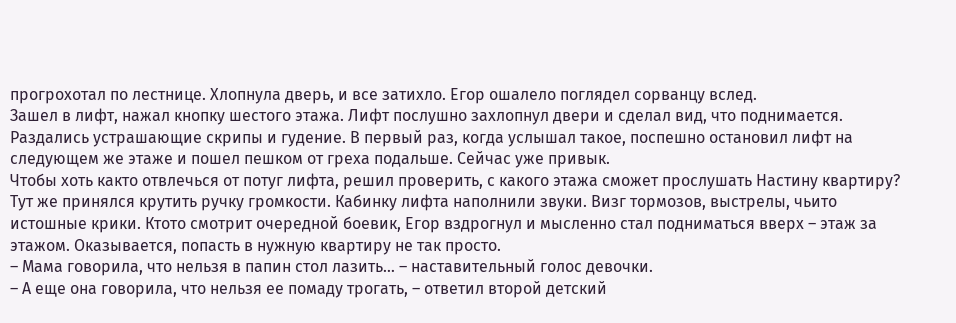прогрохотал по лестнице. Хлопнула дверь, и все затихло. Егор ошалело поглядел сорванцу вслед.
Зашел в лифт, нажал кнопку шестого этажа. Лифт послушно захлопнул двери и сделал вид, что поднимается. Раздались устрашающие скрипы и гудение. В первый раз, когда услышал такое, поспешно остановил лифт на следующем же этаже и пошел пешком от греха подальше. Сейчас уже привык.
Чтобы хоть както отвлечься от потуг лифта, решил проверить, с какого этажа сможет прослушать Настину квартиру? Тут же принялся крутить ручку громкости. Кабинку лифта наполнили звуки. Визг тормозов, выстрелы, чьито истошные крики. Ктото смотрит очередной боевик, Егор вздрогнул и мысленно стал подниматься вверх – этаж за этажом. Оказывается, попасть в нужную квартиру не так просто.
– Мама говорила, что нельзя в папин стол лазить… – наставительный голос девочки.
– А еще она говорила, что нельзя ее помаду трогать, – ответил второй детский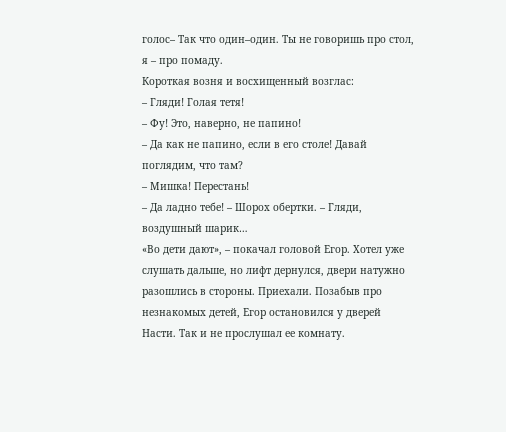голос– Так что один–один. Ты не говоришь про стол, я – про помаду.
Короткая возня и восхищенный возглас:
– Гляди! Голая тетя!
– Фу! Это, наверно, не папино!
– Да как не папино, если в его столе! Давай поглядим, что там?
– Мишка! Перестань!
– Да ладно тебе! – Шорох обертки. – Гляди, воздушный шарик…
«Во дети дают», – покачал головой Егор. Хотел уже слушать дальше, но лифт дернулся, двери натужно разошлись в стороны. Приехали. Позабыв про незнакомых детей, Егор остановился у дверей Насти. Так и не прослушал ее комнату.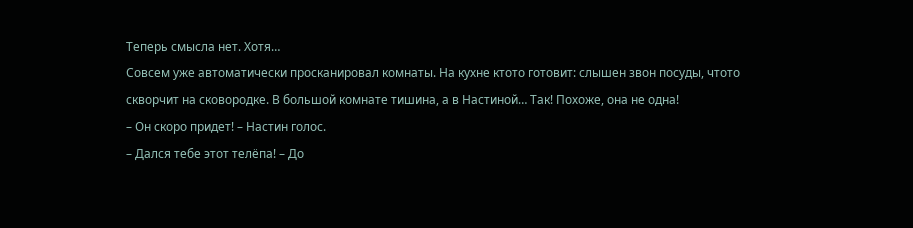Теперь смысла нет. Хотя…
Совсем уже автоматически просканировал комнаты. На кухне ктото готовит: слышен звон посуды, чтото скворчит на сковородке. В большой комнате тишина, а в Настиной… Так! Похоже, она не одна!
– Он скоро придет! – Настин голос.
– Дался тебе этот телёпа! – До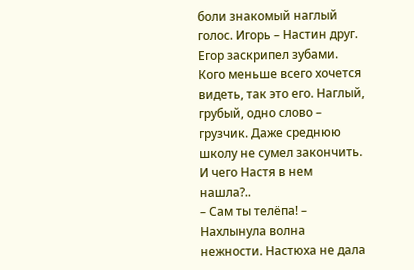боли знакомый наглый голос. Игорь – Настин друг. Егор заскрипел зубами. Кого меньше всего хочется видеть, так это его. Наглый, грубый, одно слово – грузчик. Даже среднюю школу не сумел закончить. И чего Настя в нем нашла?..
– Сам ты телёпа! – Нахлынула волна нежности. Настюха не дала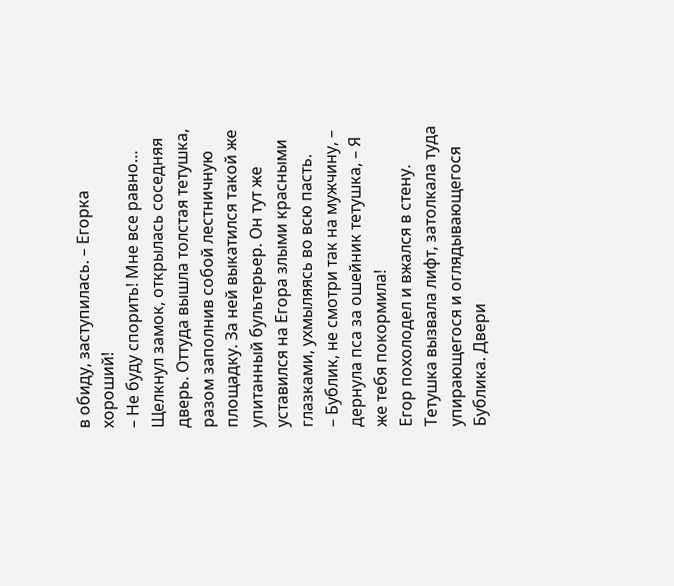в обиду, заступилась. – Егорка хороший!
– Не буду спорить! Мне все равно…
Щелкнул замок, открылась соседняя дверь. Оттуда вышла толстая тетушка, разом заполнив собой лестничную площадку. За ней выкатился такой же упитанный бультерьер. Он тут же уставился на Егора злыми красными глазками, ухмыляясь во всю пасть.
– Бублик, не смотри так на мужчину, – дернула пса за ошейник тетушка, – Я же тебя покормила!
Егор похолодел и вжался в стену. Тетушка вызвала лифт, затолкала туда упирающегося и оглядывающегося Бублика. Двери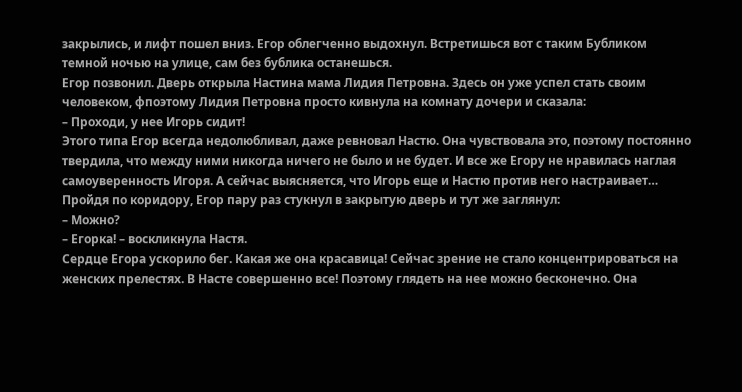закрылись, и лифт пошел вниз. Егор облегченно выдохнул. Встретишься вот с таким Бубликом темной ночью на улице, сам без бублика останешься.
Егор позвонил. Дверь открыла Настина мама Лидия Петровна. Здесь он уже успел стать своим человеком, фпоэтому Лидия Петровна просто кивнула на комнату дочери и сказала:
– Проходи, у нее Игорь сидит!
Этого типа Егор всегда недолюбливал, даже ревновал Настю. Она чувствовала это, поэтому постоянно твердила, что между ними никогда ничего не было и не будет. И все же Егору не нравилась наглая самоуверенность Игоря. А сейчас выясняется, что Игорь еще и Настю против него настраивает…
Пройдя по коридору, Егор пару раз стукнул в закрытую дверь и тут же заглянул:
– Можно?
– Егорка! – воскликнула Настя.
Сердце Егора ускорило бег. Какая же она красавица! Сейчас зрение не стало концентрироваться на женских прелестях. В Насте совершенно все! Поэтому глядеть на нее можно бесконечно. Она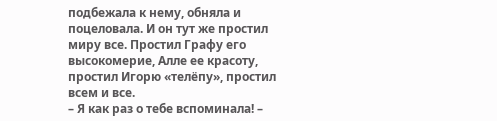подбежала к нему, обняла и поцеловала. И он тут же простил миру все. Простил Графу его высокомерие, Алле ее красоту, простил Игорю «телёпу», простил всем и все.
– Я как раз о тебе вспоминала! –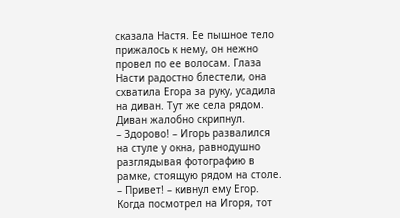сказала Настя. Ее пышное тело прижалось к нему, он нежно провел по ее волосам. Глаза Насти радостно блестели, она схватила Егора за руку, усадила на диван. Тут же села рядом. Диван жалобно скрипнул.
– Здорово! – Игорь развалился на стуле у окна, равнодушно разглядывая фотографию в рамке, стоящую рядом на столе.
– Привет! – кивнул ему Егор. Когда посмотрел на Игоря, тот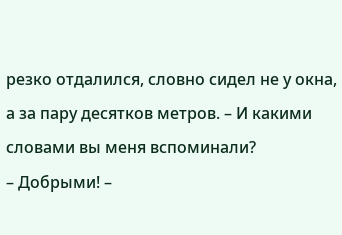резко отдалился, словно сидел не у окна, а за пару десятков метров. – И какими словами вы меня вспоминали?
– Добрыми! –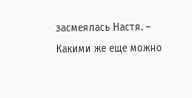засмеялась Настя. – Какими же еще можно